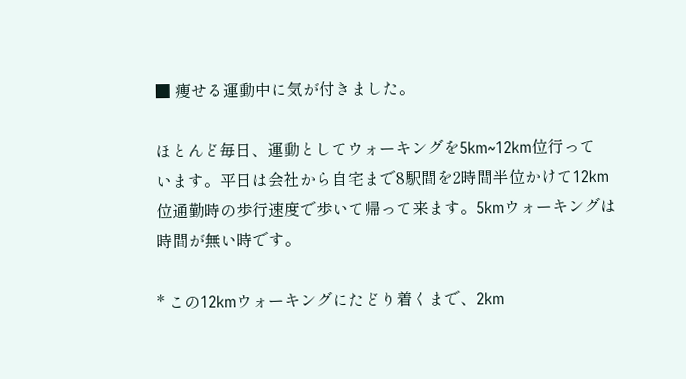■ 痩せる運動中に気が付きました。

ほとんど毎日、運動としてウォーキングを5km~12km位行って
います。平日は会社から自宅まで8駅間を2時間半位かけて12km
位通勤時の歩行速度で歩いて帰って来ます。5kmウォーキングは
時間が無い時です。

* この12kmウォーキングにたどり着くまで、2km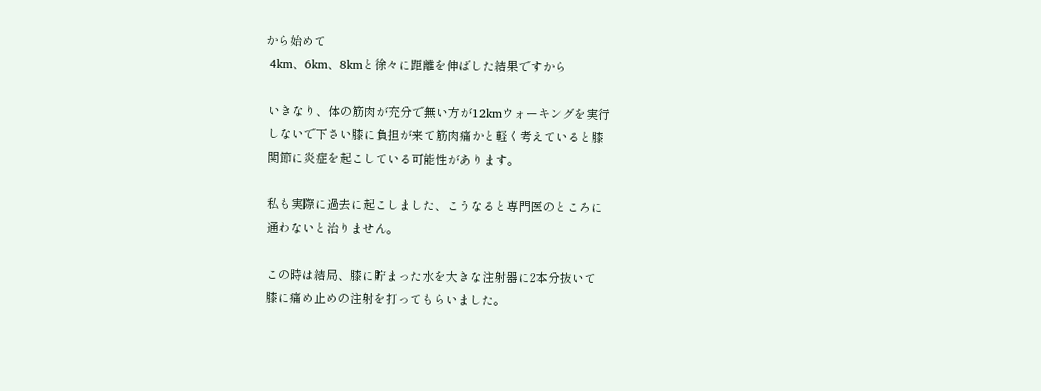から始めて
 4km、6km、8kmと徐々に距離を伸ばした結果ですから

 いきなり、体の筋肉が充分で無い方が12kmウォーキングを実行
 しないで下さい膝に負担が来て筋肉痛かと軽く考えていると膝
 関節に炎症を起こしている可能性があります。

 私も実際に過去に起こしました、こうなると専門医のところに
 通わないと治りません。

 この時は結局、膝に貯まった水を大きな注射器に2本分抜いて
 膝に痛め止めの注射を打ってもらいました。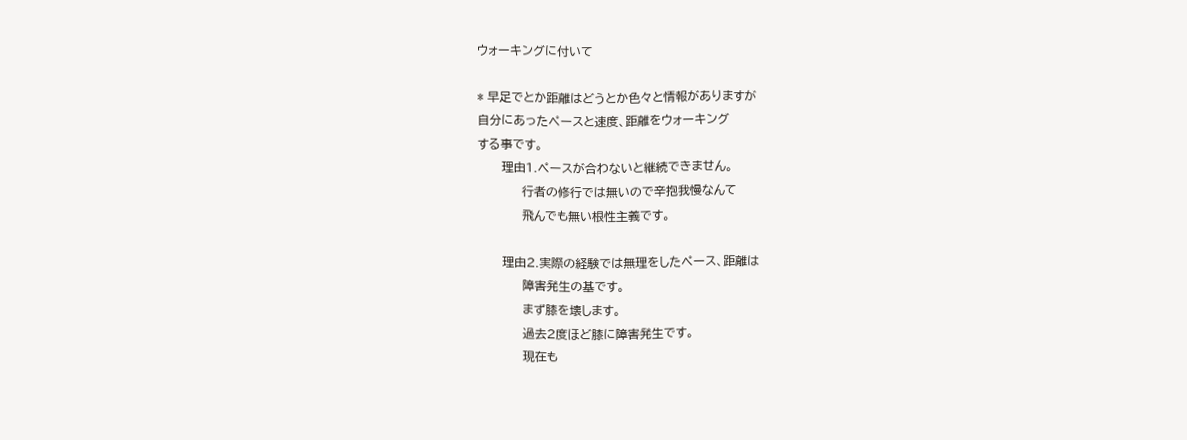ウォーキングに付いて

* 早足でとか距離はどうとか色々と情報がありますが
自分にあったペースと速度、距離をウォーキング
する事です。
      理由1.ペースが合わないと継続できません。
           行者の修行では無いので辛抱我慢なんて
           飛んでも無い根性主義です。

      理由2.実際の経験では無理をしたペース、距離は
           障害発生の基です。
           まず膝を壊します。
           過去2度ほど膝に障害発生です。
           現在も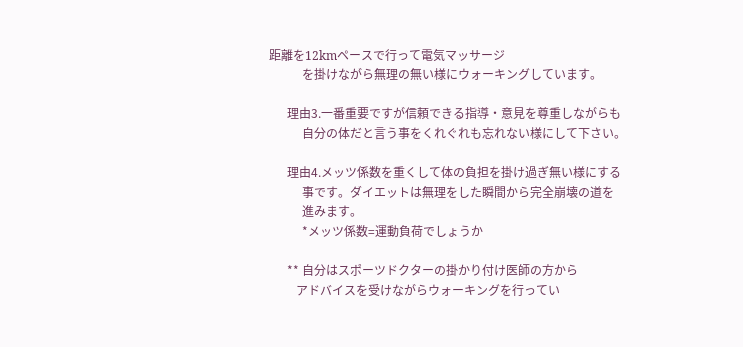距離を12kmペースで行って電気マッサージ
           を掛けながら無理の無い様にウォーキングしています。

      理由3.一番重要ですが信頼できる指導・意見を尊重しながらも
           自分の体だと言う事をくれぐれも忘れない様にして下さい。

      理由4.メッツ係数を重くして体の負担を掛け過ぎ無い様にする
           事です。ダイエットは無理をした瞬間から完全崩壊の道を
           進みます。
           *メッツ係数=運動負荷でしょうか

      ** 自分はスポーツドクターの掛かり付け医師の方から
         アドバイスを受けながらウォーキングを行ってい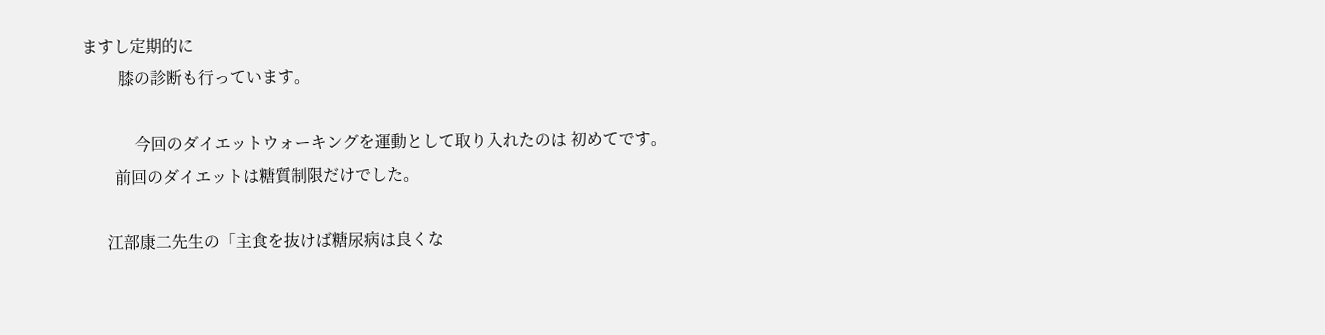ますし定期的に
         膝の診断も行っています。

             今回のダイエットウォーキングを運動として取り入れたのは 初めてです。
        前回のダイエットは糖質制限だけでした。

      江部康二先生の「主食を抜けば糖尿病は良くな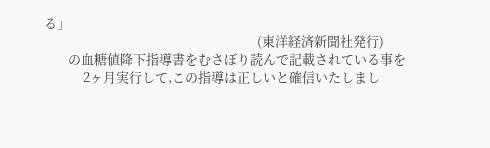る」
                                                                       (東洋経済新聞社発行)
        の血糖値降下指導書をむさぼり読んで記載されている事を
             2ヶ月実行して,この指導は正しいと確信いたしまし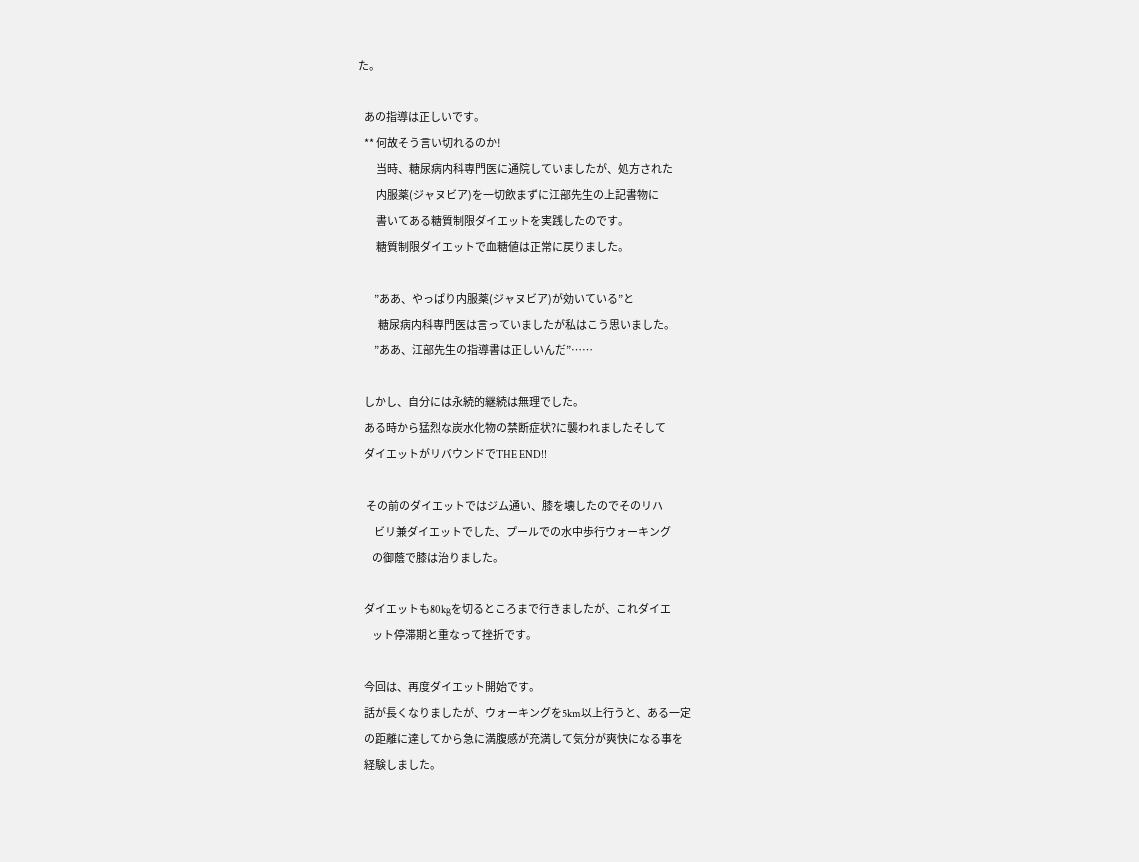た。

   あの指導は正しいです。
   ** 何故そう言い切れるのか!
         当時、糖尿病内科専門医に通院していましたが、処方された
         内服薬(ジャヌビア)を一切飲まずに江部先生の上記書物に
         書いてある糖質制限ダイエットを実践したのです。
         糖質制限ダイエットで血糖値は正常に戻りました。

        ”ああ、やっぱり内服薬(ジャヌビア)が効いている”と
          糖尿病内科専門医は言っていましたが私はこう思いました。
        ”ああ、江部先生の指導書は正しいんだ”……

   しかし、自分には永続的継続は無理でした。
   ある時から猛烈な炭水化物の禁断症状?に襲われましたそして
   ダイエットがリバウンドでTHE END!!

    その前のダイエットではジム通い、膝を壊したのでそのリハ
        ビリ兼ダイエットでした、プールでの水中歩行ウォーキング
       の御蔭で膝は治りました。

   ダイエットも80kgを切るところまで行きましたが、これダイエ
       ット停滞期と重なって挫折です。

   今回は、再度ダイエット開始です。
   話が長くなりましたが、ウォーキングを5km以上行うと、ある一定
   の距離に達してから急に満腹感が充満して気分が爽快になる事を
   経験しました。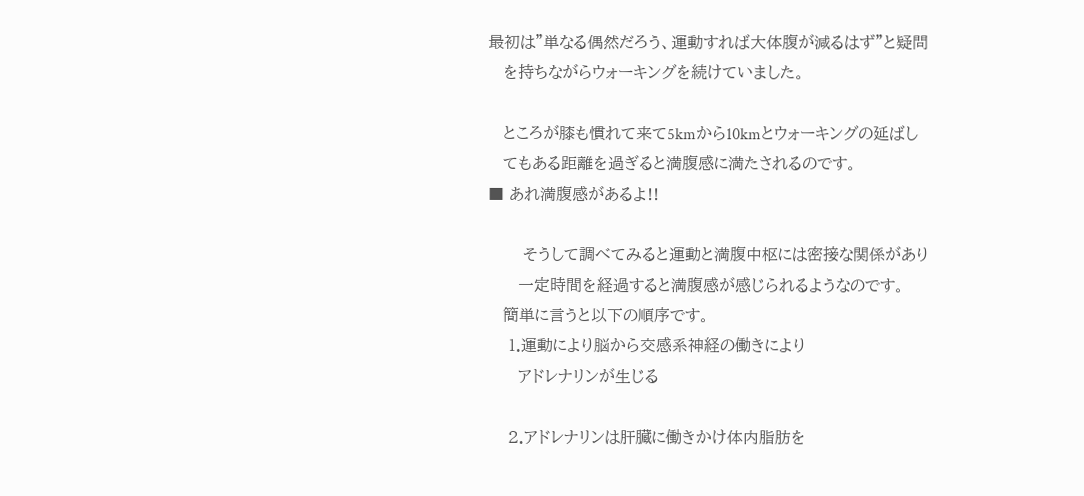最初は”単なる偶然だろう、運動すれば大体腹が減るはず”と疑問
   を持ちながらウォーキングを続けていました。

   ところが膝も慣れて来て5kmから10kmとウォーキングの延ばし
   てもある距離を過ぎると満腹感に満たされるのです。
■ あれ満腹感があるよ!!

       そうして調べてみると運動と満腹中枢には密接な関係があり
      一定時間を経過すると満腹感が感じられるようなのです。
   簡単に言うと以下の順序です。
    1.運動により脳から交感系神経の働きにより
      アドレナリンが生じる

    2.アドレナリンは肝臓に働きかけ体内脂肪を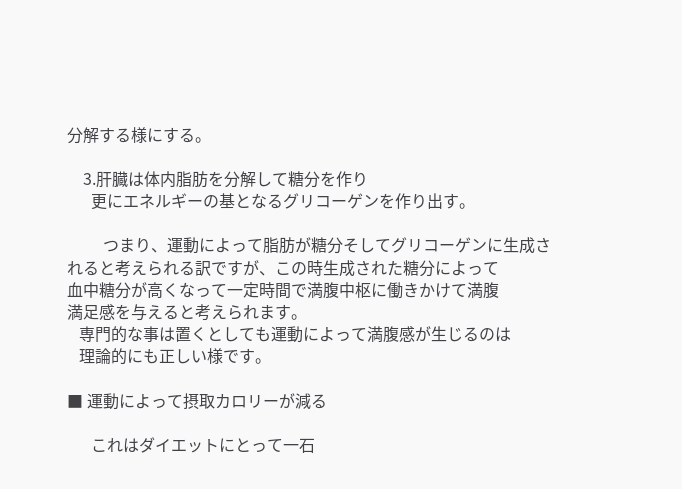分解する様にする。

    3.肝臓は体内脂肪を分解して糖分を作り
      更にエネルギーの基となるグリコーゲンを作り出す。

         つまり、運動によって脂肪が糖分そしてグリコーゲンに生成さ
れると考えられる訳ですが、この時生成された糖分によって
血中糖分が高くなって一定時間で満腹中枢に働きかけて満腹
満足感を与えると考えられます。
   専門的な事は置くとしても運動によって満腹感が生じるのは
   理論的にも正しい様です。

■ 運動によって摂取カロリーが減る

      これはダイエットにとって一石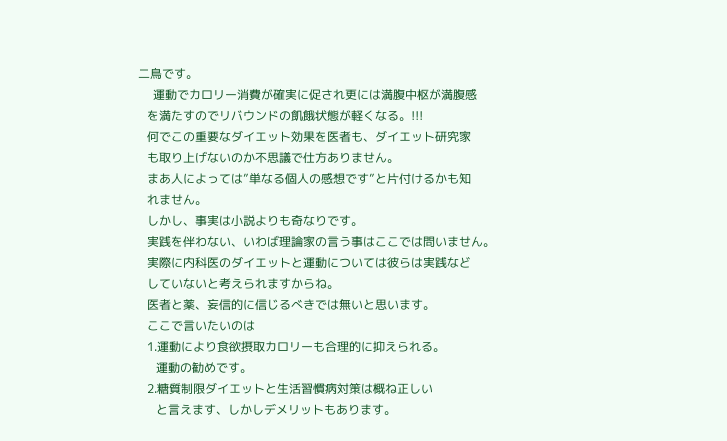二鳥です。
     運動でカロリー消費が確実に促され更には満腹中枢が満腹感
   を満たすのでリバウンドの飢餓状態が軽くなる。!!!
   何でこの重要なダイエット効果を医者も、ダイエット研究家
   も取り上げないのか不思議で仕方ありません。
   まあ人によっては”単なる個人の感想です”と片付けるかも知
   れません。
   しかし、事実は小説よりも奇なりです。
   実践を伴わない、いわば理論家の言う事はここでは問いません。
   実際に内科医のダイエットと運動については彼らは実践など
   していないと考えられますからね。
   医者と薬、妄信的に信じるべきでは無いと思います。
   ここで言いたいのは
   1.運動により食欲摂取カロリーも合理的に抑えられる。
      運動の勧めです。
   2.糖質制限ダイエットと生活習慣病対策は概ね正しい
      と言えます、しかしデメリットもあります。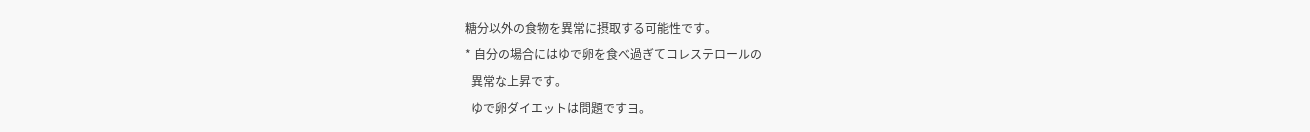糖分以外の食物を異常に摂取する可能性です。
* 自分の場合にはゆで卵を食べ過ぎてコレステロールの
  異常な上昇です。
  ゆで卵ダイエットは問題ですヨ。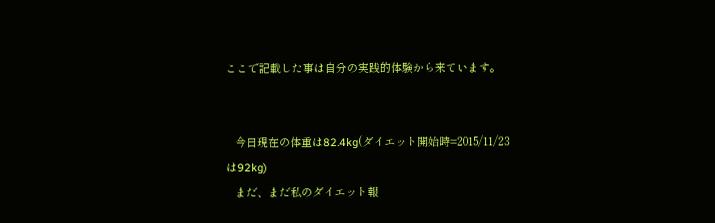ここで記載した事は自分の実践的体験から来ています。


   今日現在の体重は82.4kg(ダイエット開始時=2015/11/23は92kg)
   まだ、まだ私のダイエット報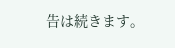告は続きます。